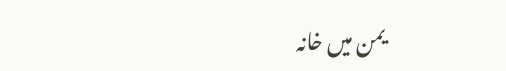یمن میں خانہ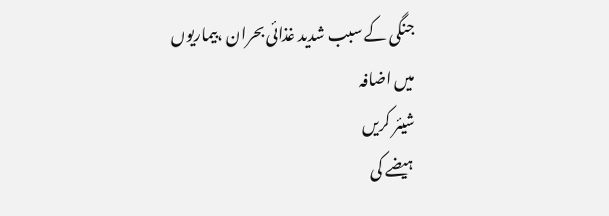جنگی کے سبب شدید غذائی بحران ،بیماریوں میں اضافہ
شیئر کریں
ہیضے کی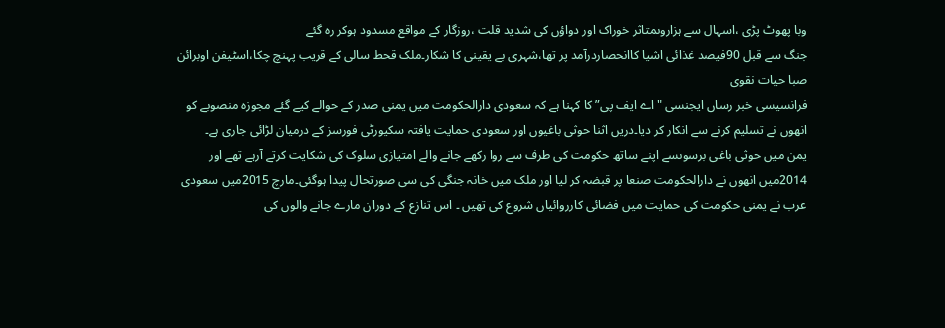وبا پھوٹ پڑی ،اسہال سے ہزاروںمتاثر خوراک اور دواؤں کی شدید قلت ،روزگار کے مواقع مسدود ہوکر رہ گئے
جنگ سے قبل 90فیصد غذائی اشیا کاانحصاردرآمد پر تھا،شہری بے یقینی کا شکار۔ملک قحط سالی کے قریب پہنچ چکا،اسٹیفن اوبرائن
صبا حیات نقوی
فرانسیسی خبر رساں ایجنسی "اے ایف پی” کا کہنا ہے کہ سعودی دارالحکومت میں یمنی صدر کے حوالے کیے گئے مجوزہ منصوبے کو انھوں نے تسلیم کرنے سے انکار کر دیا۔دریں اثنا حوثی باغیوں اور سعودی حمایت یافتہ سکیورٹی فورسز کے درمیان لڑائی جاری ہے۔
یمن میں حوثی باغی برسوںسے اپنے ساتھ حکومت کی طرف سے روا رکھے جانے والے امتیازی سلوک کی شکایت کرتے آرہے تھے اور 2014میں انھوں نے دارالحکومت صنعا پر قبضہ کر لیا اور ملک میں خانہ جنگی کی سی صورتحال پیدا ہوگئی۔مارچ 2015میں سعودی عرب نے یمنی حکومت کی حمایت میں فضائی کارروائیاں شروع کی تھیں ۔ اس تنازع کے دوران مارے جانے والوں کی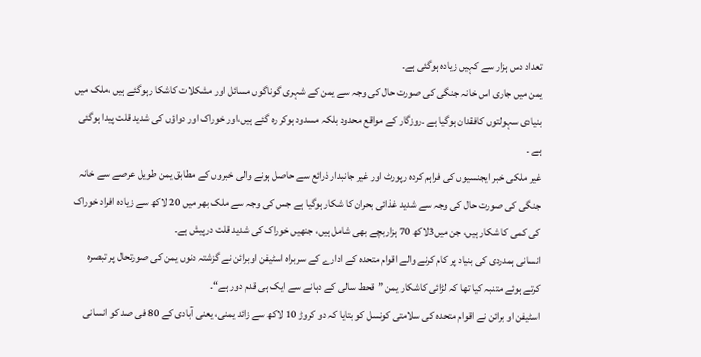تعداد دس ہزار سے کہیں زیادہ ہوگئی ہے۔
یمن میں جاری اس خانہ جنگی کی صورت حال کی وجہ سے یمن کے شہری گوناگوں مسائل اور مشکلات کاشکا رہوگئے ہیں ،ملک میں بنیادی سہولتوں کافقدان ہوگیا ہے ۔روزگار کے مواقع محدود بلکہ مسدود ہوکر رہ گئے ہیں،اور خوراک اور دواؤں کی شدید قلت پیدا ہوگئی ہے ۔
غیر ملکی خبر ایجنسیوں کی فراہم کردہ رپورٹ اور غیر جانبدار ذرائع سے حاصل ہونے والی خبروں کے مطابق یمن طویل عرصے سے خانہ جنگی کی صورت حال کی وجہ سے شدید غذائی بحران کا شکار ہوگیا ہے جس کی وجہ سے ملک بھر میں 20 لاکھ سے زیادہ افراد خوراک کی کمی کا شکار ہیں، جن میں3لاکھ 70 ہزاربچے بھی شامل ہیں، جنھیں خوراک کی شدید قلت درپیش ہے۔
انسانی ہمدردی کی بنیاد پر کام کرنے والے اقوام متحدہ کے ادارے کے سربراہ اسٹیفن اوبرائن نے گزشتہ دنوں یمن کی صورتحال پر تبصرہ کرتے ہوئے متنبہ کیا تھا کہ لڑائی کاشکار یمن ”قحط سالی کے دہانے سے ایک ہی قدم دور ہے“۔
اسٹیفن او برائن نے اقوام متحدہ کی سلامتی کونسل کو بتایا کہ دو کروڑ 10 لاکھ سے زائد یمنی، یعنی آبادی کے 80 فی صد کو انسانی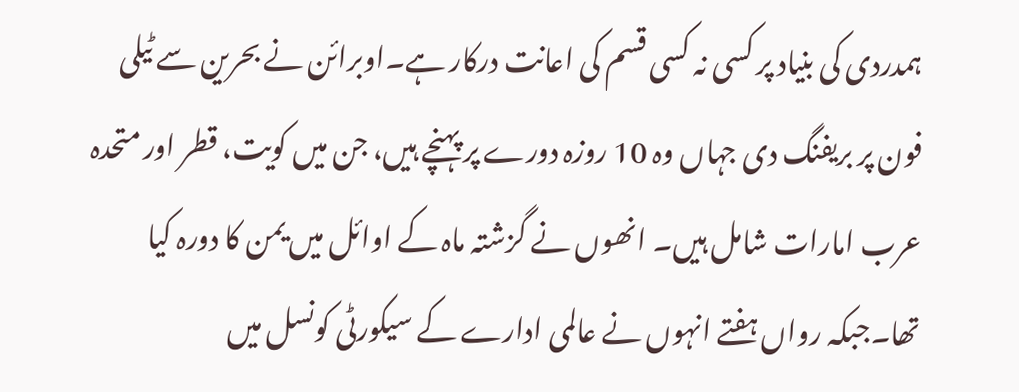ہمدردی کی بنیاد پر کسی نہ کسی قسم کی اعانت درکار ہے۔اوبرائن نے بحرین سے ٹیلی فون پر بریفنگ دی جہاں وہ 10 روزہ دورے پر پہنچے ہیں، جن میں کویت، قطر اور متحدہ عرب امارات شامل ہیں۔ انھوں نے گزشتہ ماہ کے اوائل میں یمن کا دورہ کیا تھا۔جبکہ رواں ہفتے انہوں نے عالمی ادارے کے سیکورٹی کونسل میں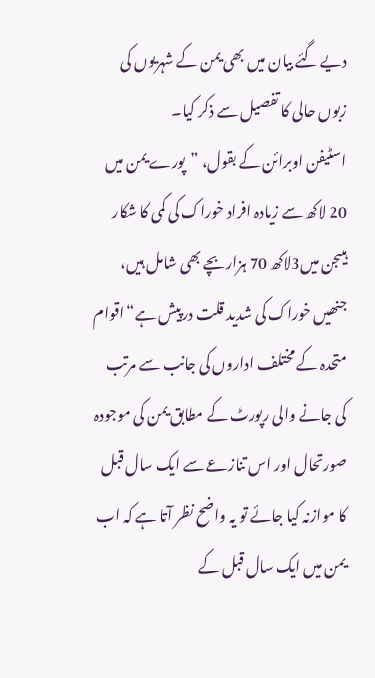دیے گئے بیان میں بھی یمن کے شہریوں کی زبوں حالی کا تفصیل سے ذکر کیا۔
اسٹیفن اوبرائن کے بقول، ”پورے یمن میں 20 لاکھ سے زیادہ افراد خوراک کی کمی کا شکار ہیںجن میں3لاکھ 70 ہزاربچے بھی شامل ہیں، جنھیں خوراک کی شدید قلت درپیش ہے“اقوام متحدہ کے مختلف اداروں کی جانب سے مرتب کی جانے والی رپورٹ کے مطابق یمن کی موجودہ صورتحال اور اس تنازعے سے ایک سال قبل کا موازنہ کیا جائے تو یہ واضح نظر آتا ہے کہ اب یمن میں ایک سال قبل کے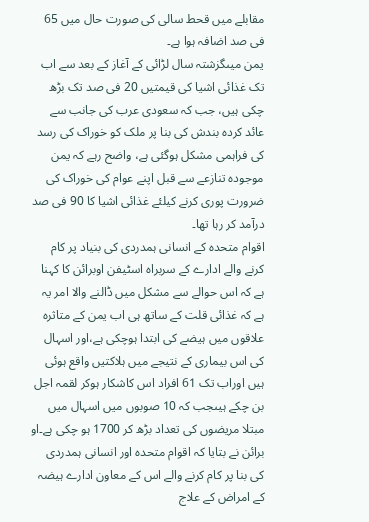مقابلے میں قحط سالی کی صورت حال میں 65 فی صد اضافہ ہوا ہے۔
یمن میںگزشتہ سال لڑائی کے آغاز کے بعد سے اب تک غذائی اشیا کی قیمتیں 20 فی صد تک بڑھ چکی ہیں، جب کہ سعودی عرب کی جانب سے عائد کردہ بندش کی بنا پر ملک کو خوراک کی رسد کی فراہمی مشکل ہوگئی ہے، واضح رہے کہ یمن موجودہ تنازعے سے قبل اپنے عوام کی خوراک کی ضرورت پوری کرنے کیلئے غذائی اشیا کا 90 فی صد درآمد کر رہا تھا۔
اقوام متحدہ کے انسانی ہمدردی کی بنیاد پر کام کرنے والے ادارے کے سربراہ اسٹیفن اوبرائن کا کہنا ہے کہ اس حوالے سے مشکل میں ڈالنے والا امر یہ ہے کہ غذائی قلت کے ساتھ ہی اب یمن کے متاثرہ علاقوں میں ہیضے کی ابتدا ہوچکی ہے،اور اسہال کی اس بیماری کے نتیجے میں ہلاکتیں واقع ہوئی ہیں اوراب تک 61 افراد اس کاشکار ہوکر لقمہ اجل بن چکے ہیںجب کہ 10 صوبوں میں اسہال میں مبتلا مریضوں کی تعداد بڑھ کر 1700 ہو چکی ہے۔او برائن نے بتایا کہ اقوام متحدہ اور انسانی ہمدردی کی بنا پر کام کرنے والے اس کے معاون ادارے ہیضہ کے امراض کے علاج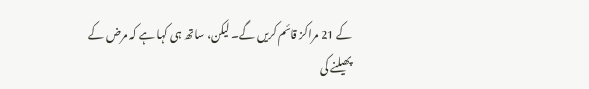کے 21 مراکز قائم کریں گے۔ لیکن، ساتھ ہی کہا ہے کہ مرض کے پھیلنے کی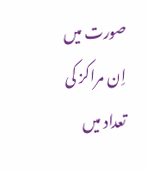صورت میں اِن مراکز کی تعداد میں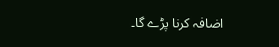اضافہ کرنا پڑے گا۔